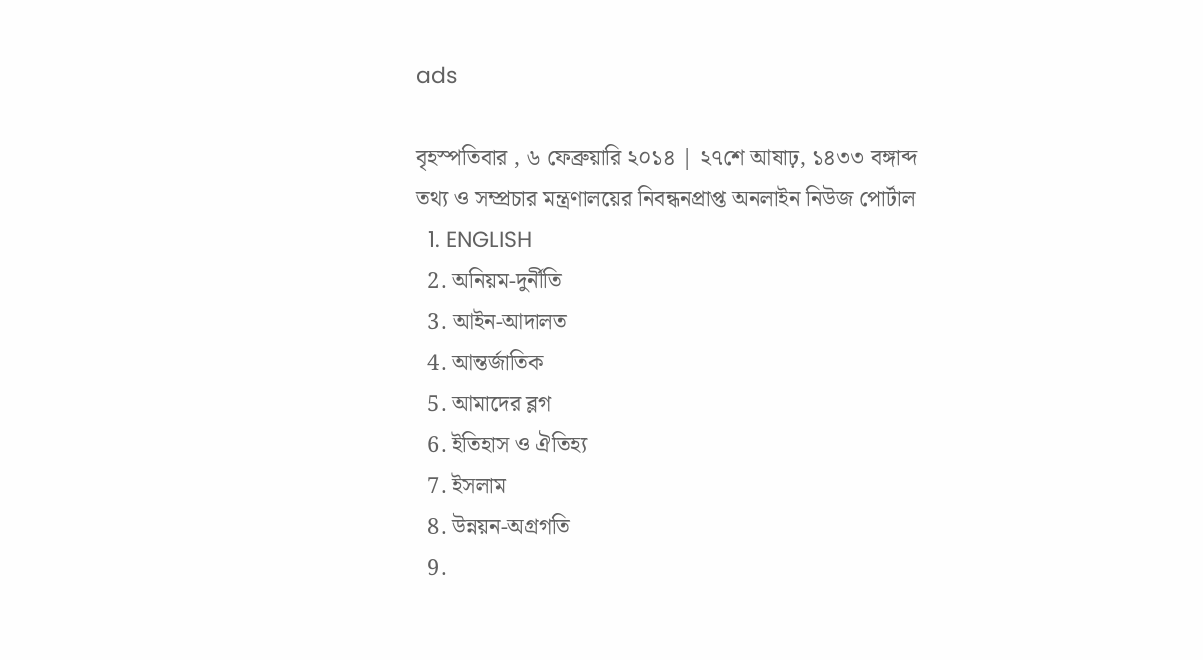ads

বৃহস্পতিবার , ৬ ফেব্রুয়ারি ২০১৪ | ২৭শে আষাঢ়, ১৪৩৩ বঙ্গাব্দ
তথ্য ও সম্প্রচার মন্ত্রণালয়ের নিবন্ধনপ্রাপ্ত অনলাইন নিউজ পোর্টাল
  1. ENGLISH
  2. অনিয়ম-দুর্নীতি
  3. আইন-আদালত
  4. আন্তর্জাতিক
  5. আমাদের ব্লগ
  6. ইতিহাস ও ঐতিহ্য
  7. ইসলাম
  8. উন্নয়ন-অগ্রগতি
  9.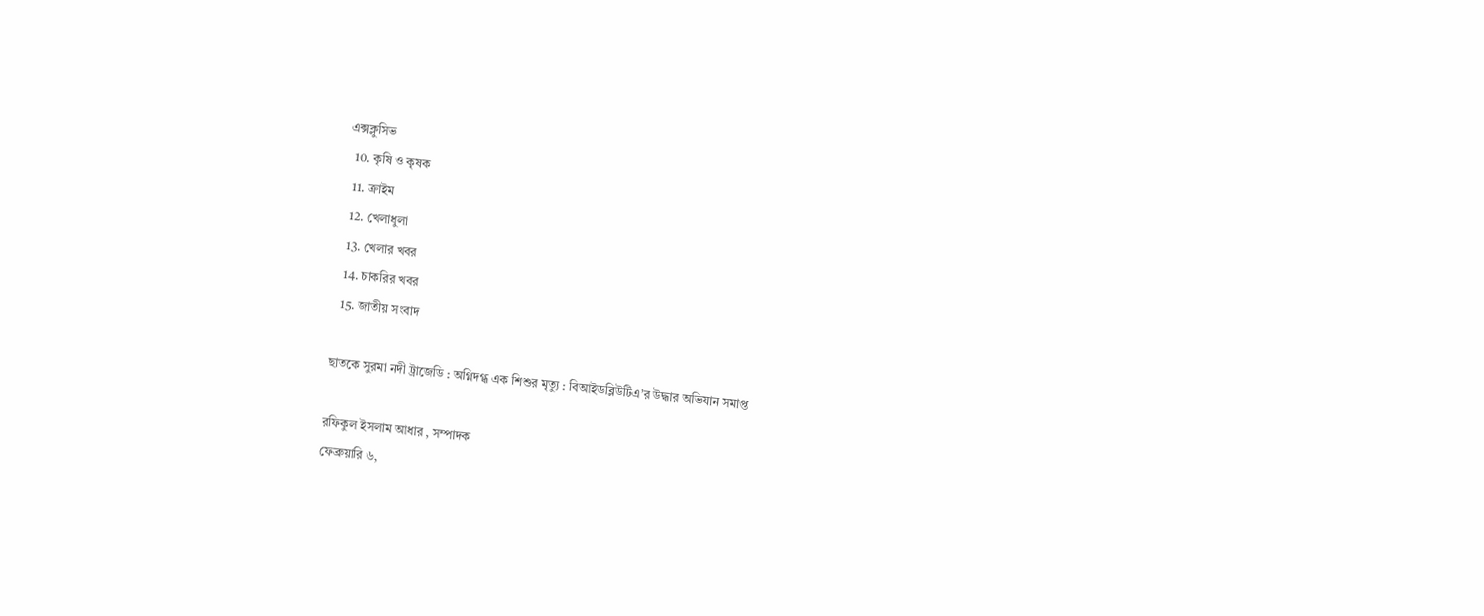এক্সক্লুসিভ
  10. কৃষি ও কৃষক
  11. ক্রাইম
  12. খেলাধুলা
  13. খেলার খবর
  14. চাকরির খবর
  15. জাতীয় সংবাদ

ছাতকে সুরমা নদী ট্রাজেডি : অগ্নিদগ্ধ এক শিশুর মৃত্যু : বিআইডব্লিউটিএ’র উদ্ধার অভিযান সমাপ্ত

রফিকুল ইসলাম আধার , সম্পাদক
ফেব্রুয়ারি ৬,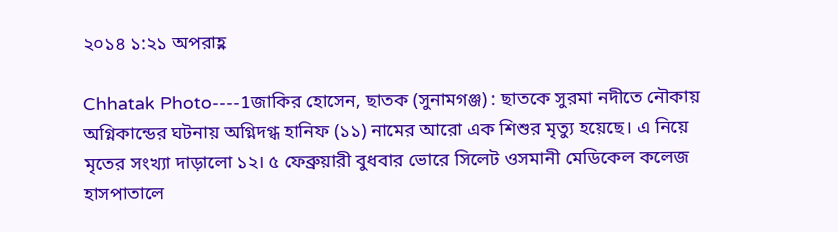২০১৪ ১:২১ অপরাহ্ণ

Chhatak Photo----1জাকির হোসেন, ছাতক (সুনামগঞ্জ) : ছাতকে সুরমা নদীতে নৌকায় অগ্নিকান্ডের ঘটনায় অগ্নিদগ্ধ হানিফ (১১) নামের আরো এক শিশুর মৃত্যু হয়েছে। এ নিয়ে মৃতের সংখ্যা দাড়ালো ১২। ৫ ফেব্রুয়ারী বুধবার ভোরে সিলেট ওসমানী মেডিকেল কলেজ হাসপাতালে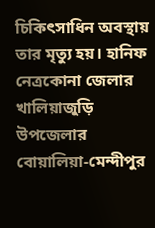চিকিৎসাধিন অবস্থায় তার মৃত্যু হয়। হানিফ নেত্রকোনা জেলার খালিয়াজুড়ি উপজেলার বোয়ালিয়া-মেন্দীপুর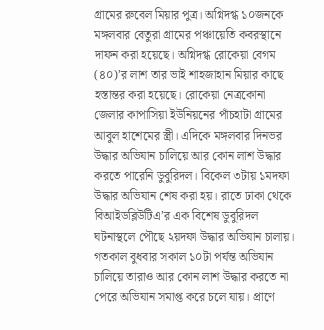গ্রামের রুবেল মিয়ার পুত্র। অগ্নিদগ্ধ ১০জনকে মঙ্গলবার বেতুরা গ্রামের পঞ্চায়েতি কবরস্থানে দাফন করা হয়েছে। অগ্নিদগ্ধ রোকেয়া বেগম (৪০)’র লাশ তার ভাই শাহজাহান মিয়ার কাছে হস্তান্তর করা হয়েছে। রোকেয়া নেত্রকোনা জেলার কাপাসিয়া ইউনিয়নের পাঁচহাটা গ্রামের আবুল হাশেমের স্ত্রী। এদিকে মঙ্গলবার দিনভর উদ্ধার অভিযান চালিয়ে আর কোন লাশ উদ্ধার করতে পারেনি ডুবুরিদল। বিকেল ৩টায় ১মদফা উদ্ধার অভিযান শেষ করা হয়। রাতে ঢাকা থেকে বিআইডব্লিউটিএ’র এক বিশেষ ডুবুরিদল ঘটনাস্থলে পৌছে ২য়দফা উদ্ধার অভিযান চালায়। গতকাল বুধবার সকাল ১০টা পর্যন্ত অভিযান চালিয়ে তারাও আর কোন লাশ উদ্ধার করতে না পেরে অভিযান সমাপ্ত করে চলে যায়। প্রাণে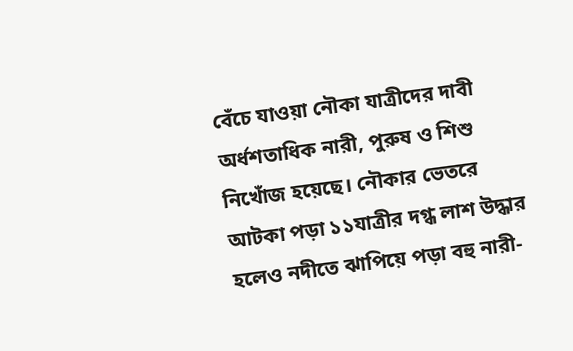বেঁচে যাওয়া নৌকা যাত্রীদের দাবী অর্ধশতাধিক নারী, পুরুষ ও শিশু নিখোঁজ হয়েছে। নৌকার ভেতরে আটকা পড়া ১১যাত্রীর দগ্ধ লাশ উদ্ধার হলেও নদীতে ঝাপিয়ে পড়া বহু নারী-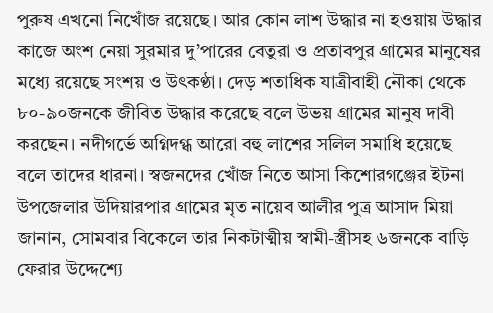পুরুষ এখনো নিখোঁজ রয়েছে। আর কোন লাশ উদ্ধার না হওয়ায় উদ্ধার কাজে অংশ নেয়া সুরমার দু’পারের বেতুরা ও প্রতাবপুর গ্রামের মানুষের মধ্যে রয়েছে সংশয় ও উৎকণ্ঠা। দেড় শতাধিক যাত্রীবাহী নৌকা থেকে ৮০-৯০জনকে জীবিত উদ্ধার করেছে বলে উভয় গ্রামের মানুষ দাবী করছেন। নদীগর্ভে অগ্নিদগ্ধ আরো বহু লাশের সলিল সমাধি হয়েছে বলে তাদের ধারনা। স্বজনদের খোঁজ নিতে আসা কিশোরগঞ্জের ইটনা উপজেলার উদিয়ারপার গ্রামের মৃত নায়েব আলীর পুত্র আসাদ মিয়া জানান, সোমবার বিকেলে তার নিকটাত্মীয় স্বামী-স্ত্রীসহ ৬জনকে বাড়ি ফেরার উদ্দেশ্যে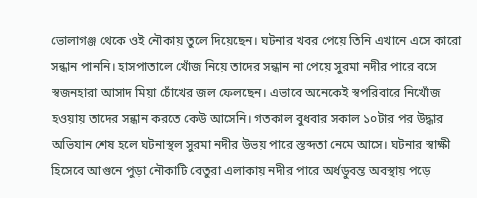ভোলাগঞ্জ থেকে ওই নৌকায় তুলে দিয়েছেন। ঘটনার খবর পেয়ে তিনি এখানে এসে কারো সন্ধান পাননি। হাসপাতালে খোঁজ নিয়ে তাদের সন্ধান না পেয়ে সুরমা নদীর পারে বসে স্বজনহারা আসাদ মিয়া চোঁখের জল ফেলছেন। এভাবে অনেকেই স্বপরিবারে নিখোঁজ হওয়ায় তাদের সন্ধান করতে কেউ আসেনি। গতকাল বুধবার সকাল ১০টার পর উদ্ধার অভিযান শেষ হলে ঘটনাস্থল সুরমা নদীর উভয় পারে স্তব্দতা নেমে আসে। ঘটনার স্বাক্ষী হিসেবে আগুনে পুড়া নৌকাটি বেতুরা এলাকায় নদীর পারে অর্ধডুবন্ত অবস্থায় পড়ে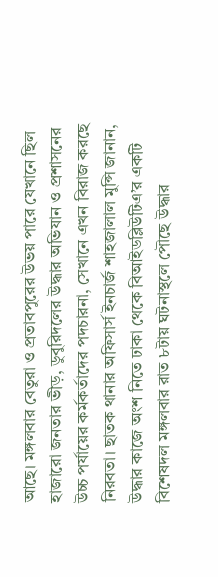আছে। মঙ্গলবার বেতুরা ও প্রতাবপুরের উভয় পারে যেখানে ছিল হাজারো জনতার ভীড়, ডুবুরিদলের উদ্ধার অভিযান ও প্রশাসনের উচ্চ পর্যায়ের কর্মকর্তাদের পদচারনা, সেখানে এখন বিরাজ করছে নিরবতা। ছাতক থানার অফিসার্স ইনচার্জ শাহজালাল মুন্সি জানান, উদ্ধার কাজে অংশ নিতে ঢাকা থেকে বিআইডব্লিউটিএ’র একটি বিশেষদল মঙ্গলবার রাত ৮টায় ঘটনাস্থলে পৌছে উদ্ধার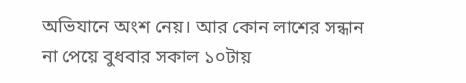অভিযানে অংশ নেয়। আর কোন লাশের সন্ধান না পেয়ে বুধবার সকাল ১০টায়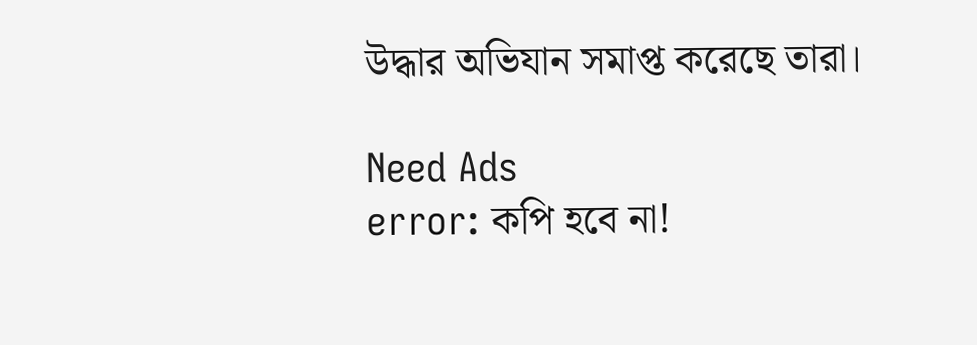উদ্ধার অভিযান সমাপ্ত করেছে তারা।

Need Ads
error: কপি হবে না!